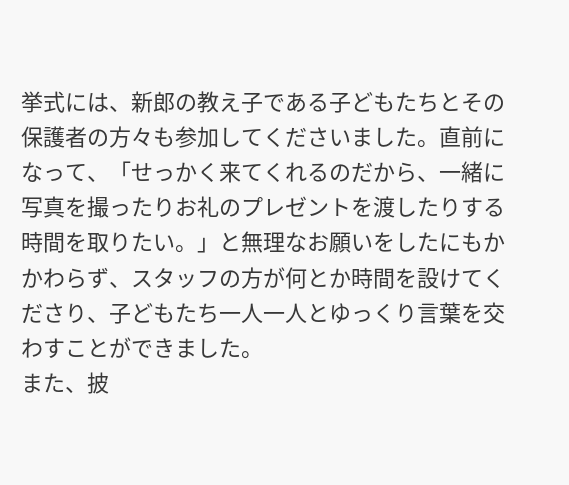挙式には、新郎の教え子である子どもたちとその保護者の方々も参加してくださいました。直前になって、「せっかく来てくれるのだから、一緒に写真を撮ったりお礼のプレゼントを渡したりする時間を取りたい。」と無理なお願いをしたにもかかわらず、スタッフの方が何とか時間を設けてくださり、子どもたち一人一人とゆっくり言葉を交わすことができました。
また、披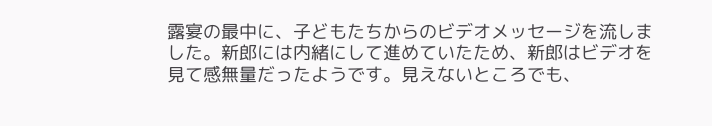露宴の最中に、子どもたちからのビデオメッセージを流しました。新郎には内緒にして進めていたため、新郎はビデオを見て感無量だったようです。見えないところでも、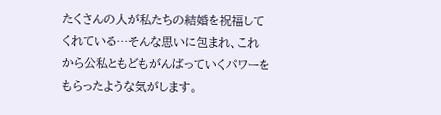たくさんの人が私たちの結婚を祝福してくれている…そんな思いに包まれ、これから公私ともどもがんばっていくパワーをもらったような気がします。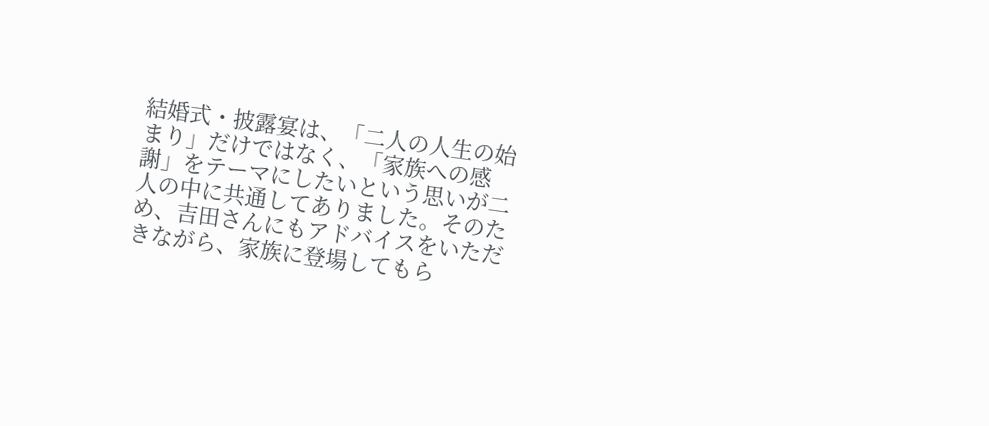結婚式・披露宴は、「二人の人生の始まり」だけではなく、「家族への感謝」をテーマにしたいという思いが二人の中に共通してありました。そのため、吉田さんにもアドバイスをいただきながら、家族に登場してもら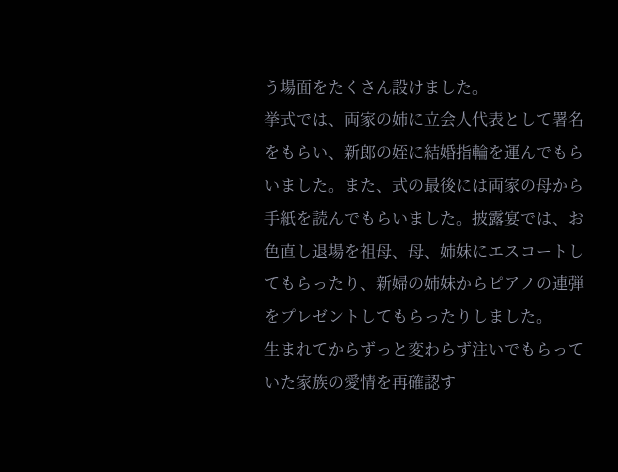う場面をたくさん設けました。
挙式では、両家の姉に立会人代表として署名をもらい、新郎の姪に結婚指輪を運んでもらいました。また、式の最後には両家の母から手紙を読んでもらいました。披露宴では、お色直し退場を祖母、母、姉妹にエスコートしてもらったり、新婦の姉妹からピアノの連弾をプレゼントしてもらったりしました。
生まれてからずっと変わらず注いでもらっていた家族の愛情を再確認す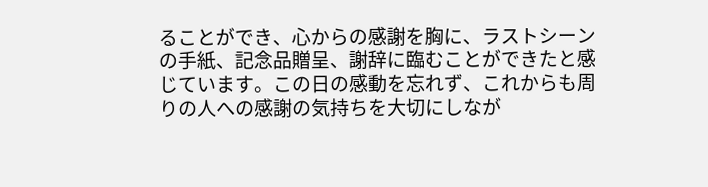ることができ、心からの感謝を胸に、ラストシーンの手紙、記念品贈呈、謝辞に臨むことができたと感じています。この日の感動を忘れず、これからも周りの人への感謝の気持ちを大切にしなが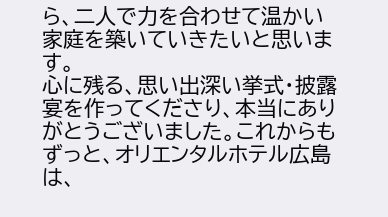ら、二人で力を合わせて温かい家庭を築いていきたいと思います。
心に残る、思い出深い挙式・披露宴を作ってくださり、本当にありがとうございました。これからもずっと、オリエンタルホテル広島は、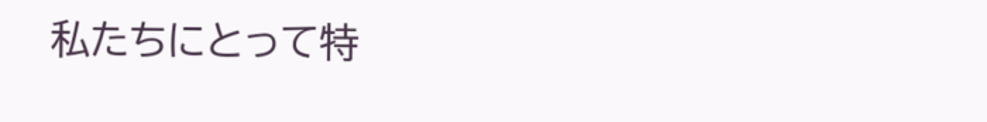私たちにとって特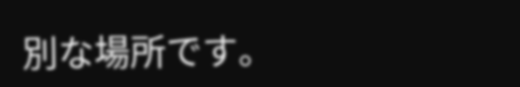別な場所です。